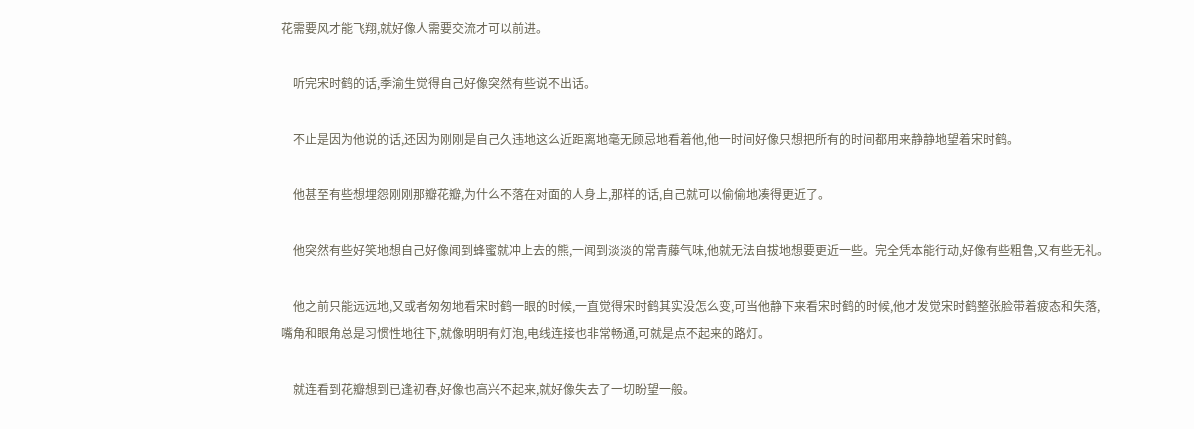花需要风才能飞翔,就好像人需要交流才可以前进。

    听完宋时鹤的话,季渝生觉得自己好像突然有些说不出话。

    不止是因为他说的话,还因为刚刚是自己久违地这么近距离地毫无顾忌地看着他,他一时间好像只想把所有的时间都用来静静地望着宋时鹤。

    他甚至有些想埋怨刚刚那瓣花瓣,为什么不落在对面的人身上,那样的话,自己就可以偷偷地凑得更近了。

    他突然有些好笑地想自己好像闻到蜂蜜就冲上去的熊,一闻到淡淡的常青藤气味,他就无法自拔地想要更近一些。完全凭本能行动,好像有些粗鲁,又有些无礼。

    他之前只能远远地,又或者匆匆地看宋时鹤一眼的时候,一直觉得宋时鹤其实没怎么变,可当他静下来看宋时鹤的时候,他才发觉宋时鹤整张脸带着疲态和失落,嘴角和眼角总是习惯性地往下,就像明明有灯泡,电线连接也非常畅通,可就是点不起来的路灯。

    就连看到花瓣想到已逢初春,好像也高兴不起来,就好像失去了一切盼望一般。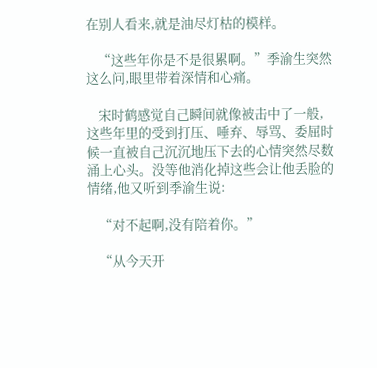在别人看来,就是油尽灯枯的模样。

    “这些年你是不是很累啊。”季渝生突然这么问,眼里带着深情和心痛。

    宋时鹤感觉自己瞬间就像被击中了一般,这些年里的受到打压、唾弃、辱骂、委屈时候一直被自己沉沉地压下去的心情突然尽数涌上心头。没等他消化掉这些会让他丢脸的情绪,他又听到季渝生说:

    “对不起啊,没有陪着你。”

    “从今天开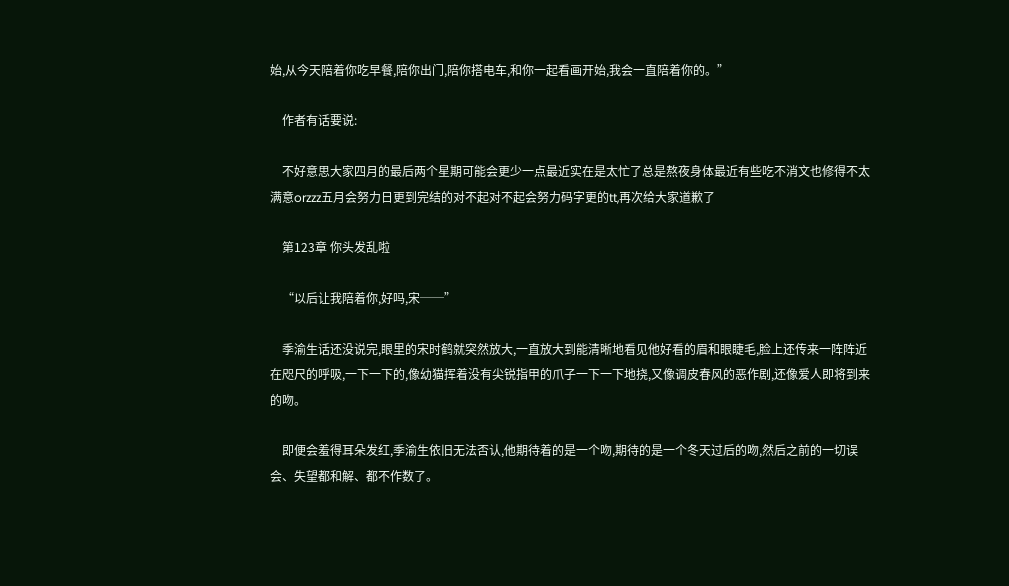始,从今天陪着你吃早餐,陪你出门,陪你搭电车,和你一起看画开始,我会一直陪着你的。”

    作者有话要说:

    不好意思大家四月的最后两个星期可能会更少一点最近实在是太忙了总是熬夜身体最近有些吃不消文也修得不太满意orzzz五月会努力日更到完结的对不起对不起会努力码字更的tt,再次给大家道歉了

    第123章 你头发乱啦

    “以后让我陪着你,好吗,宋──”

    季渝生话还没说完,眼里的宋时鹤就突然放大,一直放大到能清晰地看见他好看的眉和眼睫毛,脸上还传来一阵阵近在咫尺的呼吸,一下一下的,像幼猫挥着没有尖锐指甲的爪子一下一下地挠,又像调皮春风的恶作剧,还像爱人即将到来的吻。

    即便会羞得耳朵发红,季渝生依旧无法否认,他期待着的是一个吻,期待的是一个冬天过后的吻,然后之前的一切误会、失望都和解、都不作数了。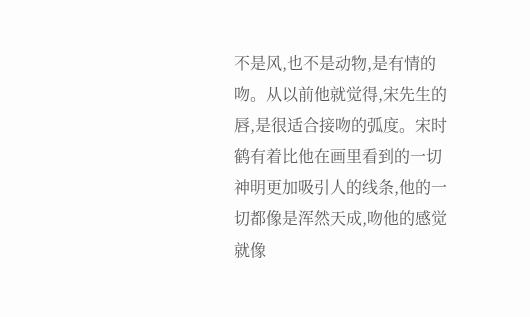不是风,也不是动物,是有情的吻。从以前他就觉得,宋先生的唇,是很适合接吻的弧度。宋时鹤有着比他在画里看到的一切神明更加吸引人的线条,他的一切都像是浑然天成,吻他的感觉就像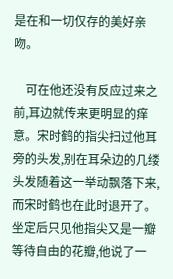是在和一切仅存的美好亲吻。

    可在他还没有反应过来之前,耳边就传来更明显的痒意。宋时鹤的指尖扫过他耳旁的头发,别在耳朵边的几缕头发随着这一举动飘落下来,而宋时鹤也在此时退开了。坐定后只见他指尖又是一瓣等待自由的花瓣,他说了一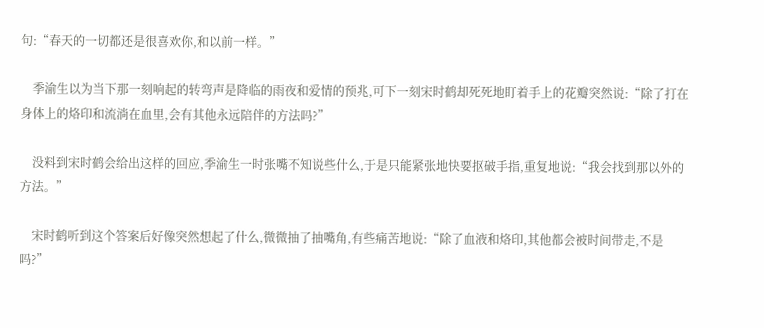句:“春天的一切都还是很喜欢你,和以前一样。”

    季渝生以为当下那一刻响起的转弯声是降临的雨夜和爱情的预兆,可下一刻宋时鹤却死死地盯着手上的花瓣突然说:“除了打在身体上的烙印和流淌在血里,会有其他永远陪伴的方法吗?”

    没料到宋时鹤会给出这样的回应,季渝生一时张嘴不知说些什么,于是只能紧张地快要抠破手指,重复地说:“我会找到那以外的方法。”

    宋时鹤听到这个答案后好像突然想起了什么,微微抽了抽嘴角,有些痛苦地说:“除了血液和烙印,其他都会被时间带走,不是吗?”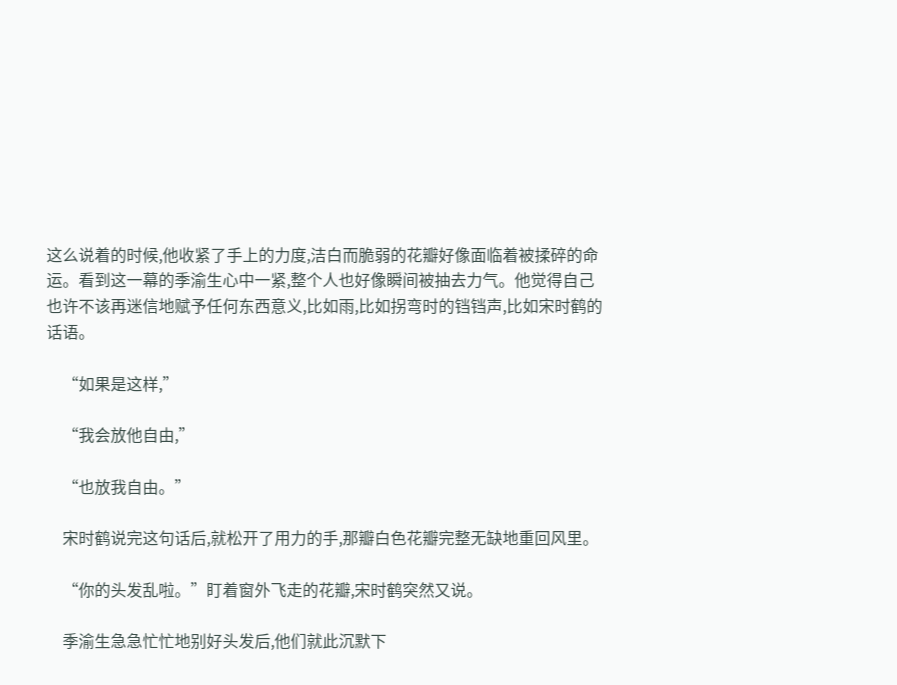这么说着的时候,他收紧了手上的力度,洁白而脆弱的花瓣好像面临着被揉碎的命运。看到这一幕的季渝生心中一紧,整个人也好像瞬间被抽去力气。他觉得自己也许不该再迷信地赋予任何东西意义,比如雨,比如拐弯时的铛铛声,比如宋时鹤的话语。

    “如果是这样,”

    “我会放他自由,”

    “也放我自由。”

    宋时鹤说完这句话后,就松开了用力的手,那瓣白色花瓣完整无缺地重回风里。

    “你的头发乱啦。”盯着窗外飞走的花瓣,宋时鹤突然又说。

    季渝生急急忙忙地别好头发后,他们就此沉默下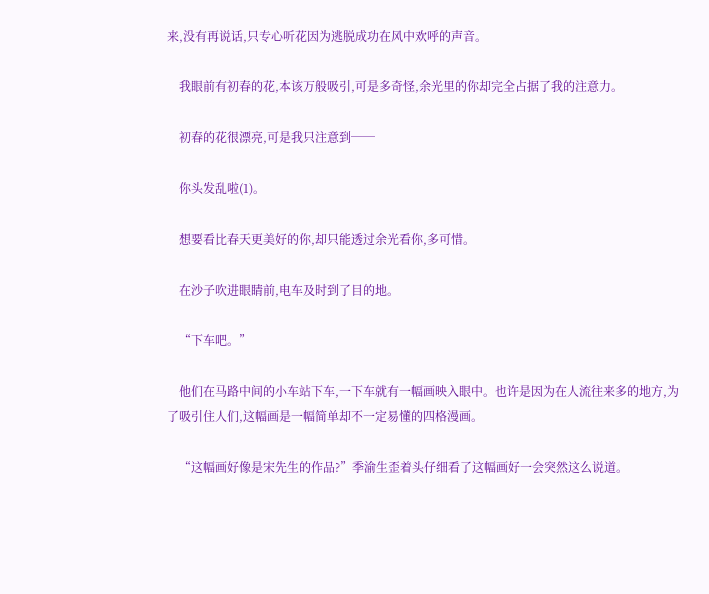来,没有再说话,只专心听花因为逃脱成功在风中欢呼的声音。

    我眼前有初春的花,本该万般吸引,可是多奇怪,余光里的你却完全占据了我的注意力。

    初春的花很漂亮,可是我只注意到──

    你头发乱啦(1)。

    想要看比春天更美好的你,却只能透过余光看你,多可惜。

    在沙子吹进眼睛前,电车及时到了目的地。

    “下车吧。”

    他们在马路中间的小车站下车,一下车就有一幅画映入眼中。也许是因为在人流往来多的地方,为了吸引住人们,这幅画是一幅简单却不一定易懂的四格漫画。

    “这幅画好像是宋先生的作品?”季渝生歪着头仔细看了这幅画好一会突然这么说道。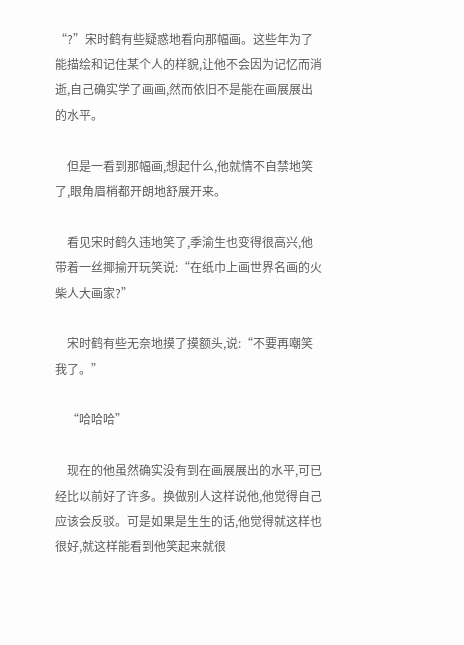“?”宋时鹤有些疑惑地看向那幅画。这些年为了能描绘和记住某个人的样貌,让他不会因为记忆而消逝,自己确实学了画画,然而依旧不是能在画展展出的水平。

    但是一看到那幅画,想起什么,他就情不自禁地笑了,眼角眉梢都开朗地舒展开来。

    看见宋时鹤久违地笑了,季渝生也变得很高兴,他带着一丝揶揄开玩笑说:“在纸巾上画世界名画的火柴人大画家?”

    宋时鹤有些无奈地摸了摸额头,说:“不要再嘲笑我了。”

    “哈哈哈”

    现在的他虽然确实没有到在画展展出的水平,可已经比以前好了许多。换做别人这样说他,他觉得自己应该会反驳。可是如果是生生的话,他觉得就这样也很好,就这样能看到他笑起来就很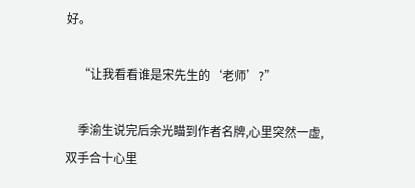好。

    “让我看看谁是宋先生的‘老师’?”

    季渝生说完后余光瞄到作者名牌,心里突然一虚,双手合十心里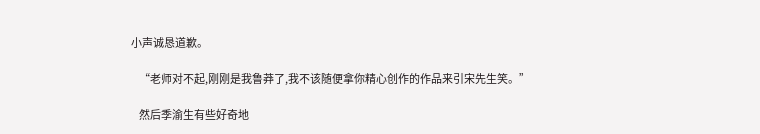小声诚恳道歉。

    “老师对不起,刚刚是我鲁莽了,我不该随便拿你精心创作的作品来引宋先生笑。”

    然后季渝生有些好奇地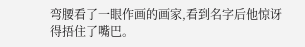弯腰看了一眼作画的画家,看到名字后他惊讶得捂住了嘴巴。